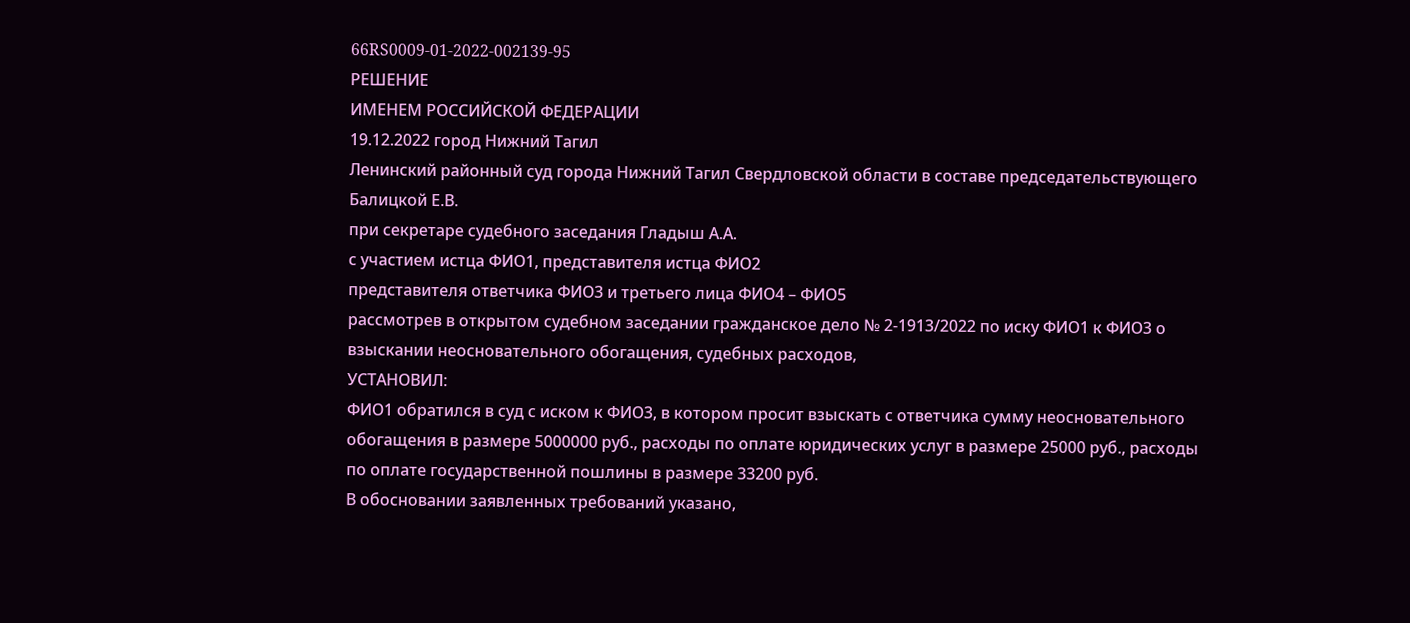66RS0009-01-2022-002139-95
РЕШЕНИЕ
ИМЕНЕМ РОССИЙСКОЙ ФЕДЕРАЦИИ
19.12.2022 город Нижний Тагил
Ленинский районный суд города Нижний Тагил Свердловской области в составе председательствующего Балицкой Е.В.
при секретаре судебного заседания Гладыш А.А.
с участием истца ФИО1, представителя истца ФИО2
представителя ответчика ФИО3 и третьего лица ФИО4 – ФИО5
рассмотрев в открытом судебном заседании гражданское дело № 2-1913/2022 по иску ФИО1 к ФИО3 о взыскании неосновательного обогащения, судебных расходов,
УСТАНОВИЛ:
ФИО1 обратился в суд с иском к ФИО3, в котором просит взыскать с ответчика сумму неосновательного обогащения в размере 5000000 руб., расходы по оплате юридических услуг в размере 25000 руб., расходы по оплате государственной пошлины в размере 33200 руб.
В обосновании заявленных требований указано,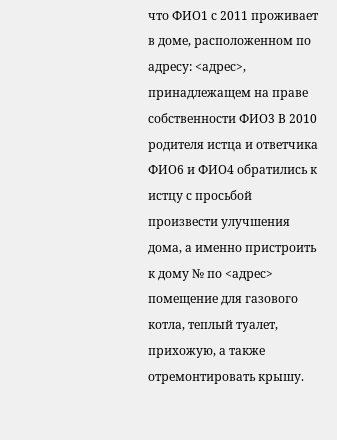что ФИО1 с 2011 проживает в доме, расположенном по адресу: <адрес>, принадлежащем на праве собственности ФИО3 В 2010 родителя истца и ответчика ФИО6 и ФИО4 обратились к истцу с просьбой произвести улучшения дома, а именно пристроить к дому № по <адрес> помещение для газового котла, теплый туалет, прихожую, а также отремонтировать крышу.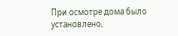При осмотре дома было установлено,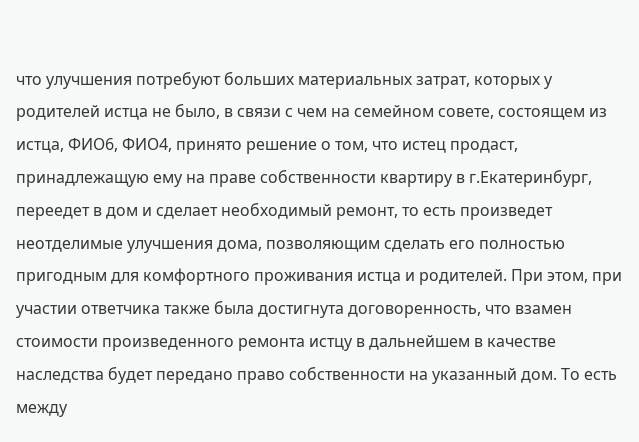что улучшения потребуют больших материальных затрат, которых у родителей истца не было, в связи с чем на семейном совете, состоящем из истца, ФИО6, ФИО4, принято решение о том, что истец продаст, принадлежащую ему на праве собственности квартиру в г.Екатеринбург, переедет в дом и сделает необходимый ремонт, то есть произведет неотделимые улучшения дома, позволяющим сделать его полностью пригодным для комфортного проживания истца и родителей. При этом, при участии ответчика также была достигнута договоренность, что взамен стоимости произведенного ремонта истцу в дальнейшем в качестве наследства будет передано право собственности на указанный дом. То есть между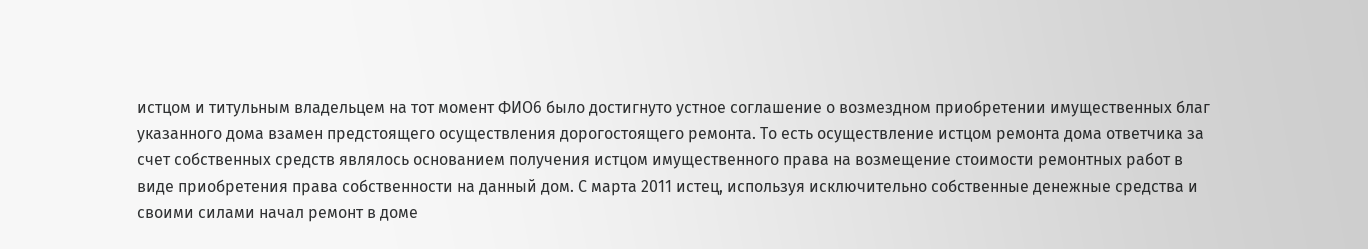истцом и титульным владельцем на тот момент ФИО6 было достигнуто устное соглашение о возмездном приобретении имущественных благ указанного дома взамен предстоящего осуществления дорогостоящего ремонта. То есть осуществление истцом ремонта дома ответчика за счет собственных средств являлось основанием получения истцом имущественного права на возмещение стоимости ремонтных работ в виде приобретения права собственности на данный дом. С марта 2011 истец, используя исключительно собственные денежные средства и своими силами начал ремонт в доме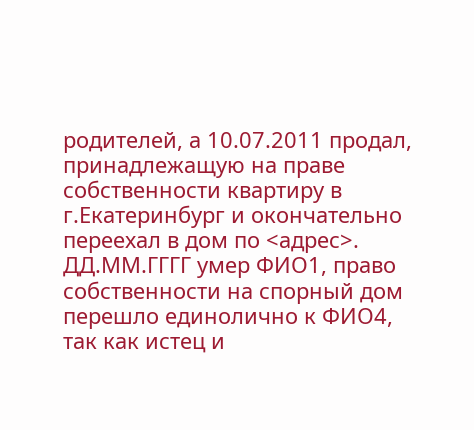родителей, а 10.07.2011 продал, принадлежащую на праве собственности квартиру в г.Екатеринбург и окончательно переехал в дом по <адрес>. ДД.ММ.ГГГГ умер ФИО1, право собственности на спорный дом перешло единолично к ФИО4, так как истец и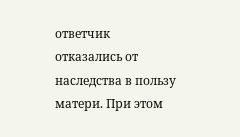ответчик отказались от наследства в пользу матери. При этом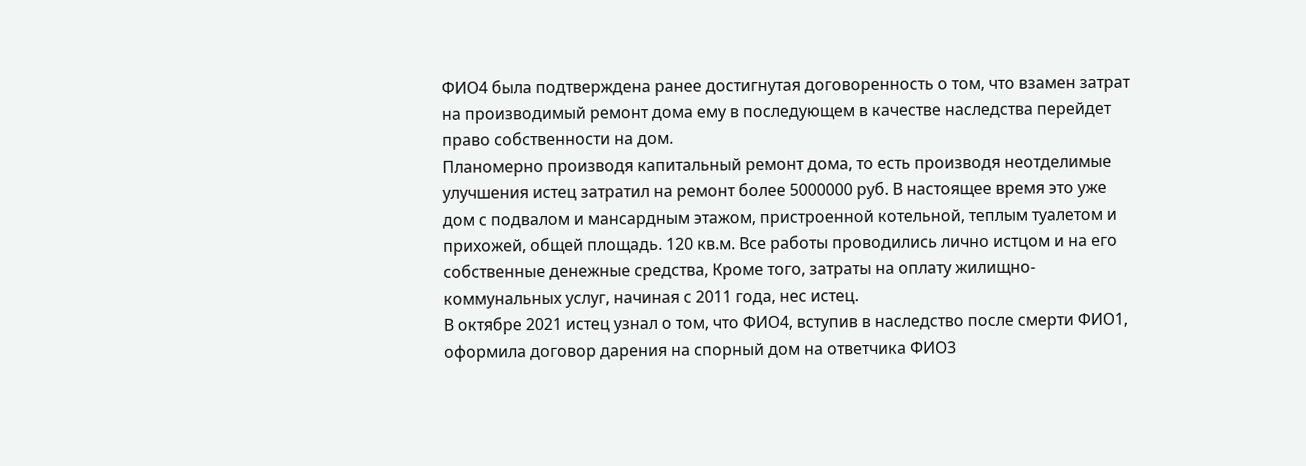ФИО4 была подтверждена ранее достигнутая договоренность о том, что взамен затрат на производимый ремонт дома ему в последующем в качестве наследства перейдет право собственности на дом.
Планомерно производя капитальный ремонт дома, то есть производя неотделимые улучшения истец затратил на ремонт более 5000000 руб. В настоящее время это уже дом с подвалом и мансардным этажом, пристроенной котельной, теплым туалетом и прихожей, общей площадь. 120 кв.м. Все работы проводились лично истцом и на его собственные денежные средства, Кроме того, затраты на оплату жилищно-коммунальных услуг, начиная с 2011 года, нес истец.
В октябре 2021 истец узнал о том, что ФИО4, вступив в наследство после смерти ФИО1, оформила договор дарения на спорный дом на ответчика ФИО3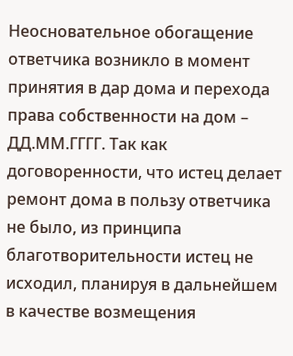Неосновательное обогащение ответчика возникло в момент принятия в дар дома и перехода права собственности на дом – ДД.ММ.ГГГГ. Так как договоренности, что истец делает ремонт дома в пользу ответчика не было, из принципа благотворительности истец не исходил, планируя в дальнейшем в качестве возмещения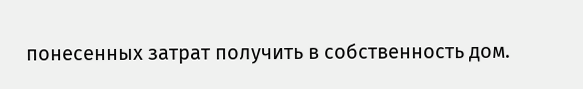понесенных затрат получить в собственность дом.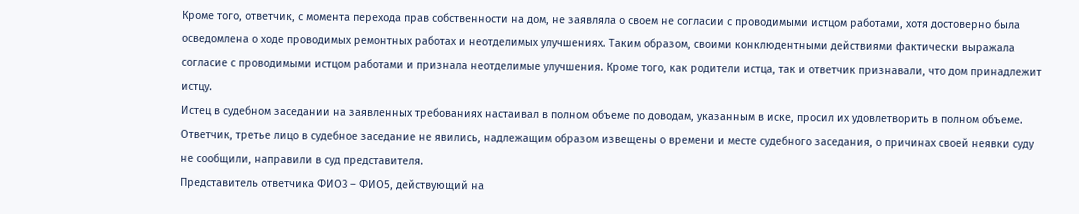Кроме того, ответчик, с момента перехода прав собственности на дом, не заявляла о своем не согласии с проводимыми истцом работами, хотя достоверно была осведомлена о ходе проводимых ремонтных работах и неотделимых улучшениях. Таким образом, своими конклюдентными действиями фактически выражала согласие с проводимыми истцом работами и признала неотделимые улучшения. Кроме того, как родители истца, так и ответчик признавали, что дом принадлежит истцу.
Истец в судебном заседании на заявленных требованиях настаивал в полном объеме по доводам, указанным в иске, просил их удовлетворить в полном объеме.
Ответчик, третье лицо в судебное заседание не явились, надлежащим образом извещены о времени и месте судебного заседания, о причинах своей неявки суду не сообщили, направили в суд представителя.
Представитель ответчика ФИО3 – ФИО5, действующий на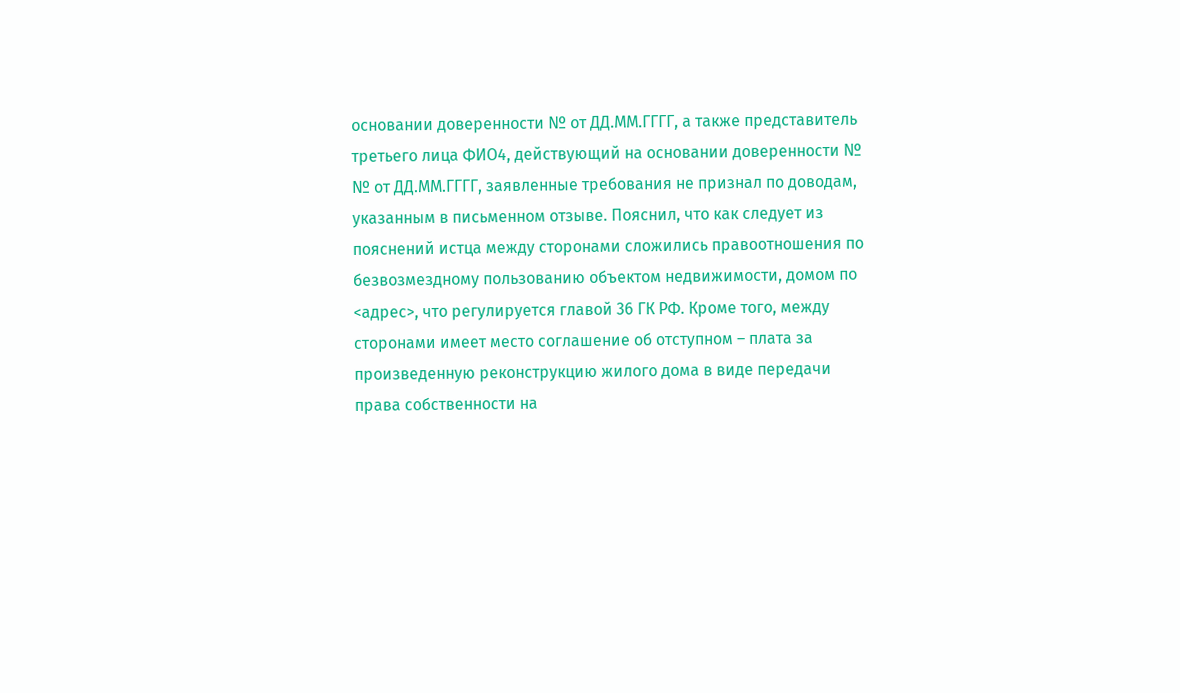основании доверенности № от ДД.ММ.ГГГГ, а также представитель третьего лица ФИО4, действующий на основании доверенности № № от ДД.ММ.ГГГГ, заявленные требования не признал по доводам, указанным в письменном отзыве. Пояснил, что как следует из пояснений истца между сторонами сложились правоотношения по безвозмездному пользованию объектом недвижимости, домом по <адрес>, что регулируется главой 36 ГК РФ. Кроме того, между сторонами имеет место соглашение об отступном – плата за произведенную реконструкцию жилого дома в виде передачи права собственности на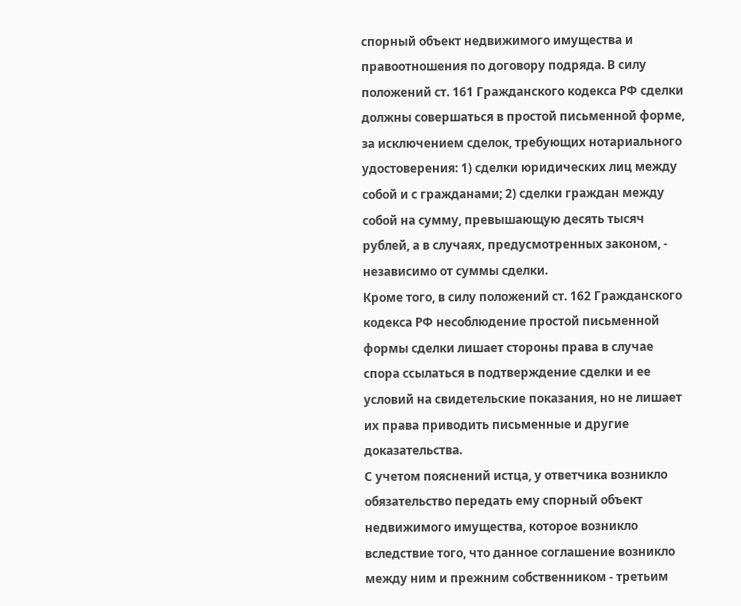спорный объект недвижимого имущества и правоотношения по договору подряда. В силу положений ст. 161 Гражданского кодекса РФ сделки должны совершаться в простой письменной форме, за исключением сделок, требующих нотариального удостоверения: 1) сделки юридических лиц между собой и с гражданами; 2) сделки граждан между собой на сумму, превышающую десять тысяч рублей, а в случаях, предусмотренных законом, - независимо от суммы сделки.
Кроме того, в силу положений ст. 162 Гражданского кодекса РФ несоблюдение простой письменной формы сделки лишает стороны права в случае спора ссылаться в подтверждение сделки и ее условий на свидетельские показания, но не лишает их права приводить письменные и другие доказательства.
С учетом пояснений истца, у ответчика возникло обязательство передать ему спорный объект недвижимого имущества, которое возникло вследствие того, что данное соглашение возникло между ним и прежним собственником - третьим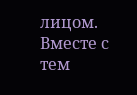лицом. Вместе с тем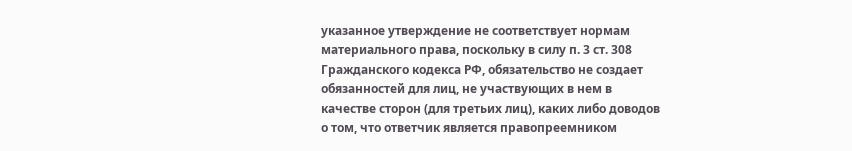указанное утверждение не соответствует нормам материального права, поскольку в силу п. 3 ст. 308 Гражданского кодекса РФ, обязательство не создает обязанностей для лиц, не участвующих в нем в качестве сторон (для третьих лиц), каких либо доводов о том, что ответчик является правопреемником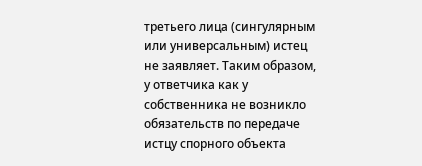третьего лица (сингулярным или универсальным) истец не заявляет. Таким образом, у ответчика как у собственника не возникло обязательств по передаче истцу спорного объекта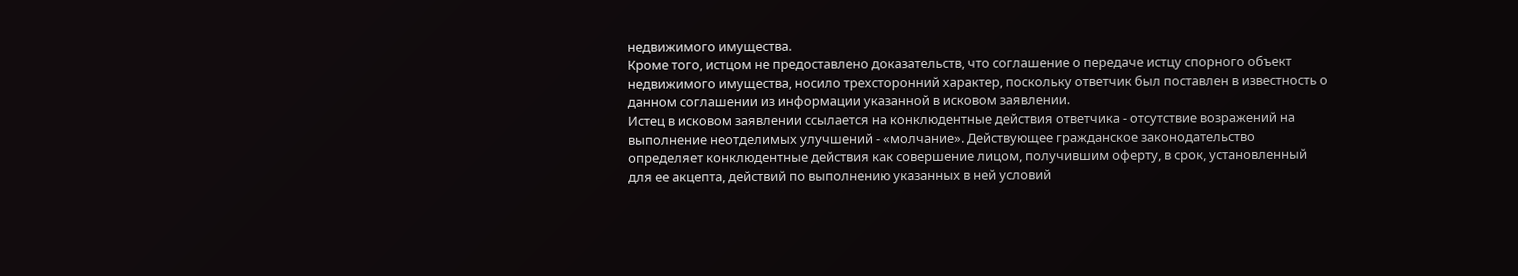недвижимого имущества.
Кроме того, истцом не предоставлено доказательств, что соглашение о передаче истцу спорного объект недвижимого имущества, носило трехсторонний характер, поскольку ответчик был поставлен в известность о данном соглашении из информации указанной в исковом заявлении.
Истец в исковом заявлении ссылается на конклюдентные действия ответчика - отсутствие возражений на выполнение неотделимых улучшений - «молчание». Действующее гражданское законодательство определяет конклюдентные действия как совершение лицом, получившим оферту, в срок, установленный для ее акцепта, действий по выполнению указанных в ней условий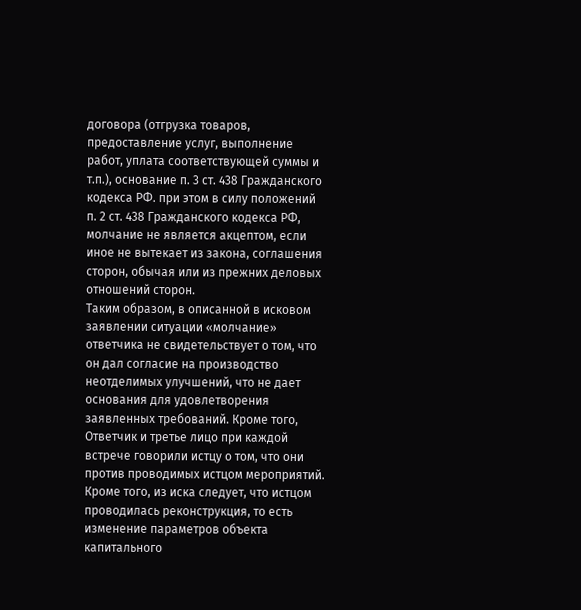договора (отгрузка товаров, предоставление услуг, выполнение работ, уплата соответствующей суммы и т.п.), основание п. 3 ст. 438 Гражданского кодекса РФ. при этом в силу положений п. 2 ст. 438 Гражданского кодекса РФ, молчание не является акцептом, если иное не вытекает из закона, соглашения сторон, обычая или из прежних деловых отношений сторон.
Таким образом, в описанной в исковом заявлении ситуации «молчание» ответчика не свидетельствует о том, что он дал согласие на производство неотделимых улучшений, что не дает основания для удовлетворения заявленных требований. Кроме того, Ответчик и третье лицо при каждой встрече говорили истцу о том, что они против проводимых истцом мероприятий.
Кроме того, из иска следует, что истцом проводилась реконструкция, то есть изменение параметров объекта капитального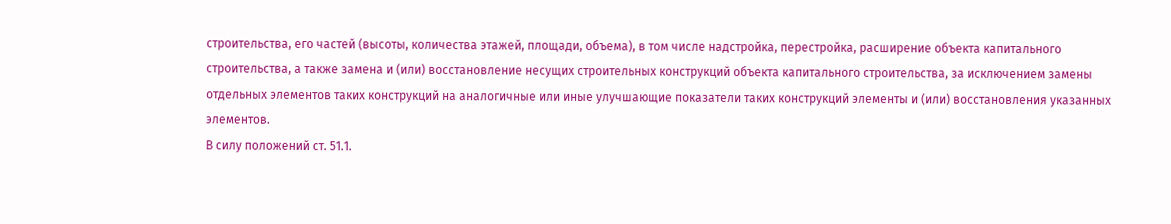строительства, его частей (высоты, количества этажей, площади, объема), в том числе надстройка, перестройка, расширение объекта капитального строительства, а также замена и (или) восстановление несущих строительных конструкций объекта капитального строительства, за исключением замены отдельных элементов таких конструкций на аналогичные или иные улучшающие показатели таких конструкций элементы и (или) восстановления указанных элементов.
В силу положений ст. 51.1.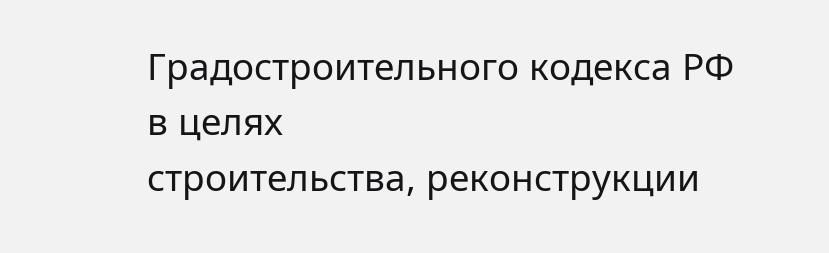Градостроительного кодекса РФ в целях
строительства, реконструкции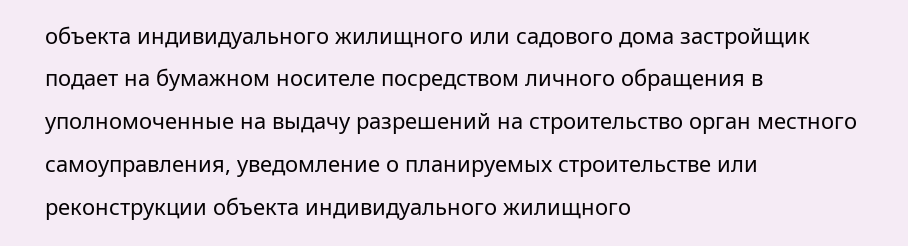объекта индивидуального жилищного или садового дома застройщик подает на бумажном носителе посредством личного обращения в уполномоченные на выдачу разрешений на строительство орган местного самоуправления, уведомление о планируемых строительстве или реконструкции объекта индивидуального жилищного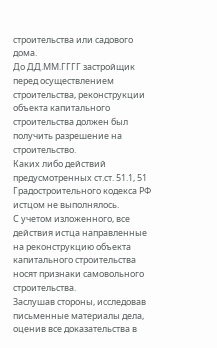строительства или садового дома.
До ДД.ММ.ГГГГ застройщик перед осуществлением строительства, реконструкции объекта капитального строительства должен был получить разрешение на строительство.
Каких либо действий предусмотренных ст.ст. 51.1, 51 Градостроительного кодекса РФ истцом не выполнялось.
С учетом изложенного, все действия истца направленные на реконструкцию объекта капитального строительства носят признаки самовольного строительства.
Заслушав стороны, исследовав письменные материалы дела, оценив все доказательства в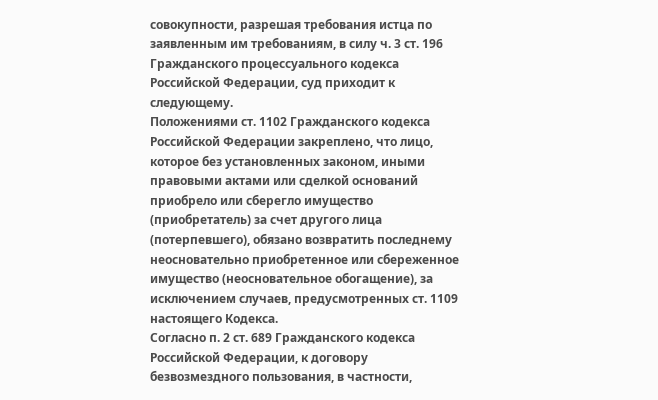совокупности, разрешая требования истца по заявленным им требованиям, в силу ч. 3 ст. 196 Гражданского процессуального кодекса Российской Федерации, суд приходит к следующему.
Положениями ст. 1102 Гражданского кодекса Российской Федерации закреплено, что лицо, которое без установленных законом, иными правовыми актами или сделкой оснований приобрело или сберегло имущество (приобретатель) за счет другого лица (потерпевшего), обязано возвратить последнему неосновательно приобретенное или сбереженное имущество (неосновательное обогащение), за исключением случаев, предусмотренных ст. 1109 настоящего Кодекса.
Согласно п. 2 ст. 689 Гражданского кодекса Российской Федерации, к договору безвозмездного пользования, в частности,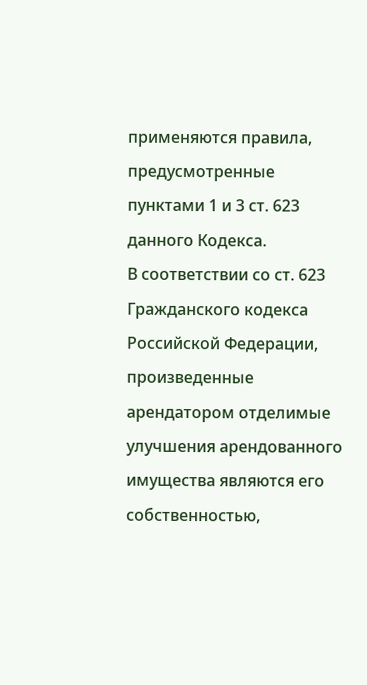применяются правила, предусмотренные пунктами 1 и 3 ст. 623 данного Кодекса.
В соответствии со ст. 623 Гражданского кодекса Российской Федерации, произведенные арендатором отделимые улучшения арендованного имущества являются его собственностью,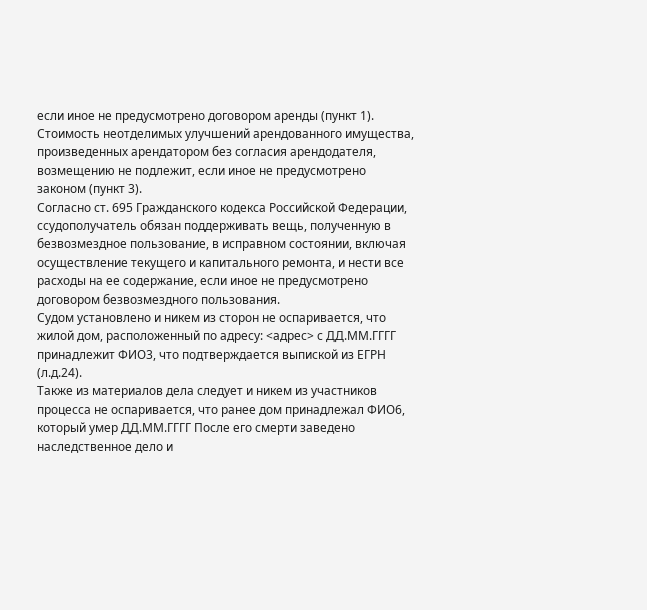если иное не предусмотрено договором аренды (пункт 1).
Стоимость неотделимых улучшений арендованного имущества, произведенных арендатором без согласия арендодателя, возмещению не подлежит, если иное не предусмотрено законом (пункт 3).
Согласно ст. 695 Гражданского кодекса Российской Федерации, ссудополучатель обязан поддерживать вещь, полученную в безвозмездное пользование, в исправном состоянии, включая осуществление текущего и капитального ремонта, и нести все расходы на ее содержание, если иное не предусмотрено договором безвозмездного пользования.
Судом установлено и никем из сторон не оспаривается, что жилой дом, расположенный по адресу: <адрес> с ДД.ММ.ГГГГ принадлежит ФИО3, что подтверждается выпиской из ЕГРН (л.д.24).
Также из материалов дела следует и никем из участников процесса не оспаривается, что ранее дом принадлежал ФИО6, который умер ДД.ММ.ГГГГ После его смерти заведено наследственное дело и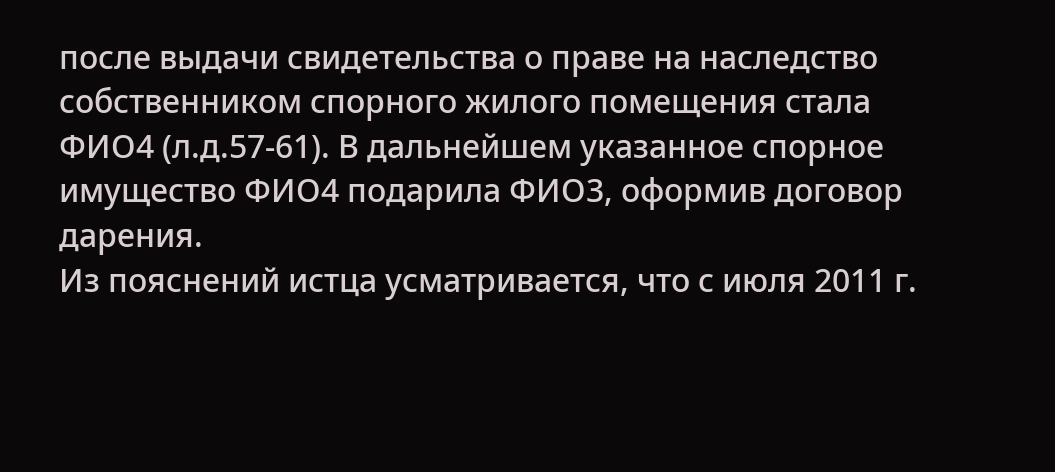после выдачи свидетельства о праве на наследство собственником спорного жилого помещения стала ФИО4 (л.д.57-61). В дальнейшем указанное спорное имущество ФИО4 подарила ФИО3, оформив договор дарения.
Из пояснений истца усматривается, что с июля 2011 г.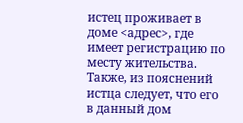истец проживает в доме <адрес>, где имеет регистрацию по месту жительства. Также, из пояснений истца следует, что его в данный дом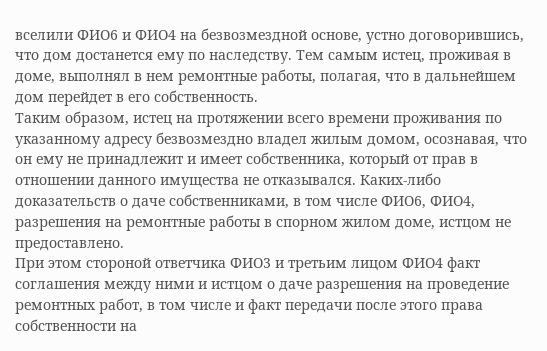вселили ФИО6 и ФИО4 на безвозмездной основе, устно договорившись, что дом достанется ему по наследству. Тем самым истец, проживая в доме, выполнял в нем ремонтные работы, полагая, что в дальнейшем дом перейдет в его собственность.
Таким образом, истец на протяжении всего времени проживания по указанному адресу безвозмездно владел жилым домом, осознавая, что он ему не принадлежит и имеет собственника, который от прав в отношении данного имущества не отказывался. Каких-либо доказательств о даче собственниками, в том числе ФИО6, ФИО4, разрешения на ремонтные работы в спорном жилом доме, истцом не предоставлено.
При этом стороной ответчика ФИО3 и третьим лицом ФИО4 факт соглашения между ними и истцом о даче разрешения на проведение ремонтных работ, в том числе и факт передачи после этого права собственности на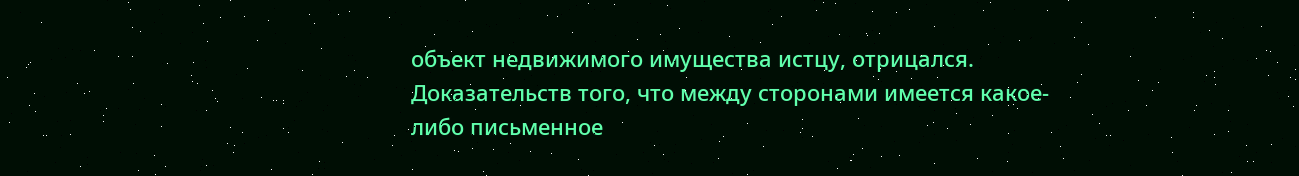объект недвижимого имущества истцу, отрицался.
Доказательств того, что между сторонами имеется какое-либо письменное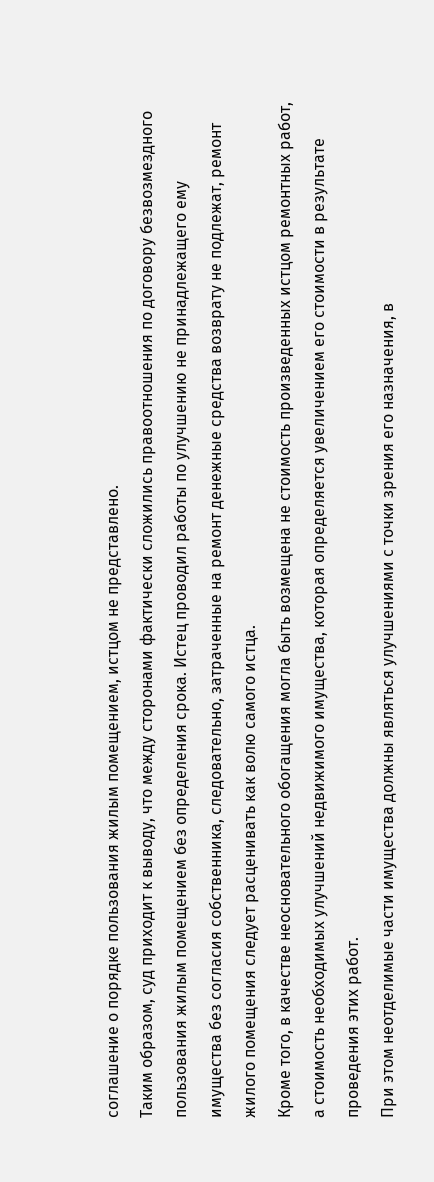соглашение о порядке пользования жилым помещением, истцом не представлено.
Таким образом, суд приходит к выводу, что между сторонами фактически сложились правоотношения по договору безвозмездного пользования жилым помещением без определения срока. Истец проводил работы по улучшению не принадлежащего ему имущества без согласия собственника, следовательно, затраченные на ремонт денежные средства возврату не подлежат, ремонт жилого помещения следует расценивать как волю самого истца.
Кроме того, в качестве неосновательного обогащения могла быть возмещена не стоимость произведенных истцом ремонтных работ, а стоимость необходимых улучшений недвижимого имущества, которая определяется увеличением его стоимости в результате проведения этих работ.
При этом неотделимые части имущества должны являться улучшениями с точки зрения его назначения, в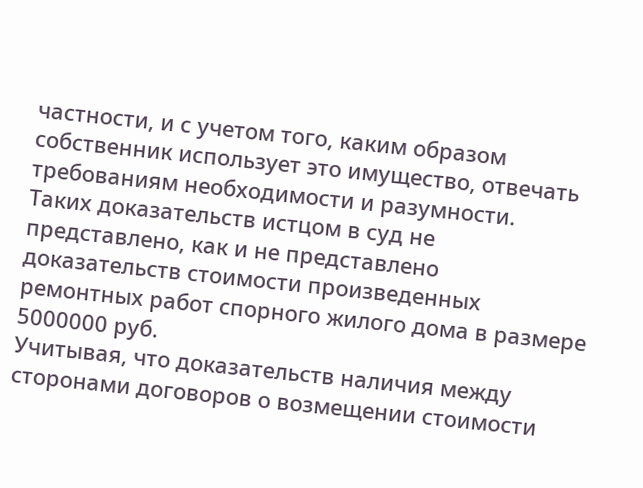частности, и с учетом того, каким образом собственник использует это имущество, отвечать требованиям необходимости и разумности.
Таких доказательств истцом в суд не представлено, как и не представлено доказательств стоимости произведенных ремонтных работ спорного жилого дома в размере 5000000 руб.
Учитывая, что доказательств наличия между сторонами договоров о возмещении стоимости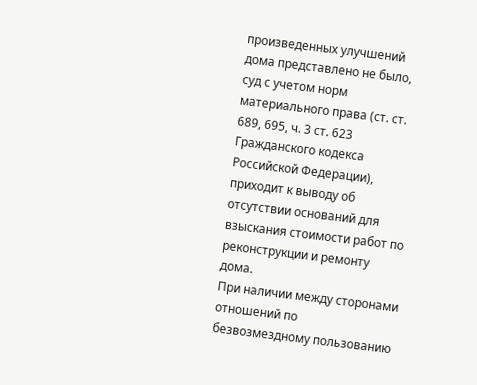произведенных улучшений дома представлено не было, суд с учетом норм материального права (ст. ст. 689, 695, ч. 3 ст. 623 Гражданского кодекса Российской Федерации), приходит к выводу об отсутствии оснований для взыскания стоимости работ по реконструкции и ремонту дома.
При наличии между сторонами отношений по безвозмездному пользованию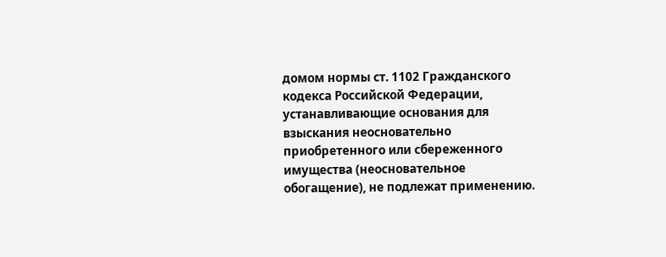домом нормы ст. 1102 Гражданского кодекса Российской Федерации, устанавливающие основания для взыскания неосновательно приобретенного или сбереженного имущества (неосновательное обогащение), не подлежат применению.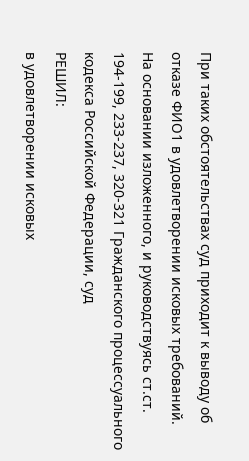При таких обстоятельствах суд приходит к выводу об отказе ФИО1 в удовлетворении исковых требований.
На основании изложенного, и руководствуясь ст.ст. 194-199, 233-237, 320-321 Гражданского процессуального кодекса Российской Федерации, суд
РЕШИЛ:
в удовлетворении исковых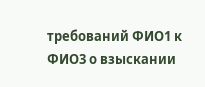требований ФИО1 к ФИО3 о взыскании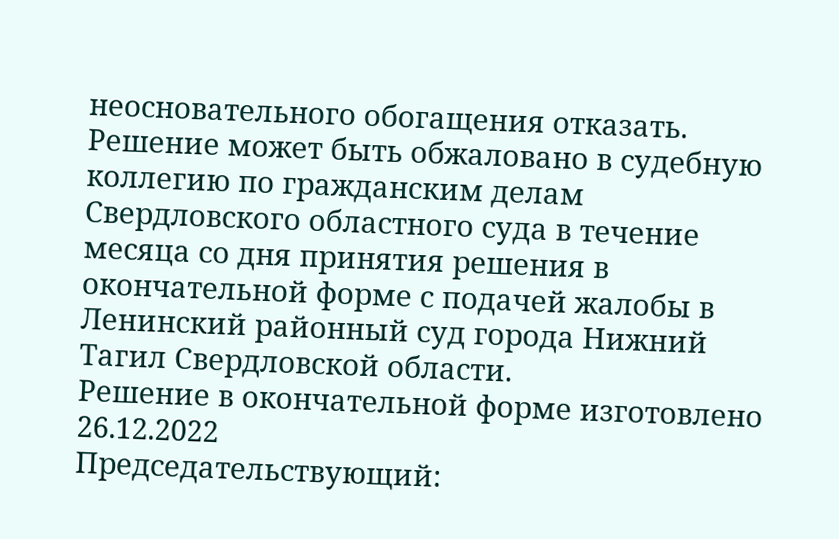неосновательного обогащения отказать.
Решение может быть обжаловано в судебную коллегию по гражданским делам Свердловского областного суда в течение месяца со дня принятия решения в окончательной форме с подачей жалобы в Ленинский районный суд города Нижний Тагил Свердловской области.
Решение в окончательной форме изготовлено 26.12.2022
Председательствующий: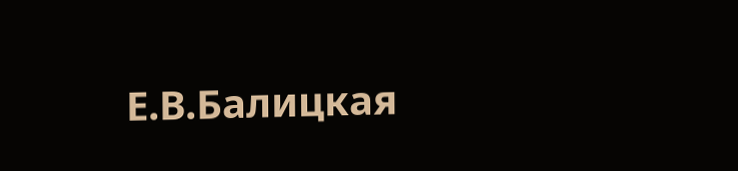Е.В.Балицкая